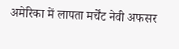अमेरिका में लापता मर्चेंट नेवी अफसर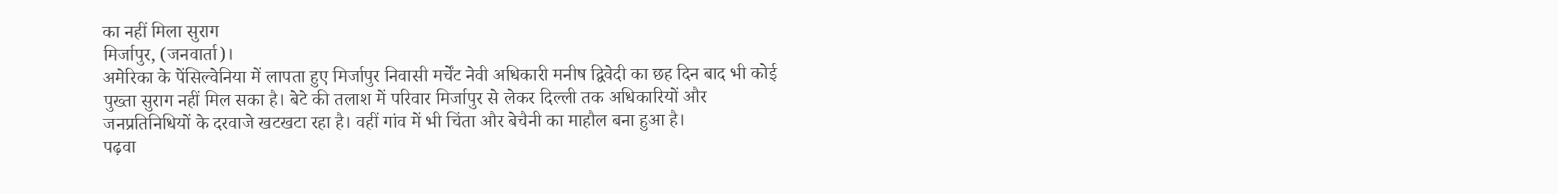का नहीं मिला सुराग
मिर्जापुर, (जनवार्ता)।
अमेरिका के पेंसिल्वेनिया में लापता हुए मिर्जापुर निवासी मर्चेंट नेवी अधिकारी मनीष द्विवेदी का छह दिन बाद भी कोई पुख्ता सुराग नहीं मिल सका है। बेटे की तलाश में परिवार मिर्जापुर से लेकर दिल्ली तक अधिकारियों और जनप्रतिनिधियों के दरवाजे खटखटा रहा है। वहीं गांव में भी चिंता और बेचैनी का माहौल बना हुआ है।
पढ़वा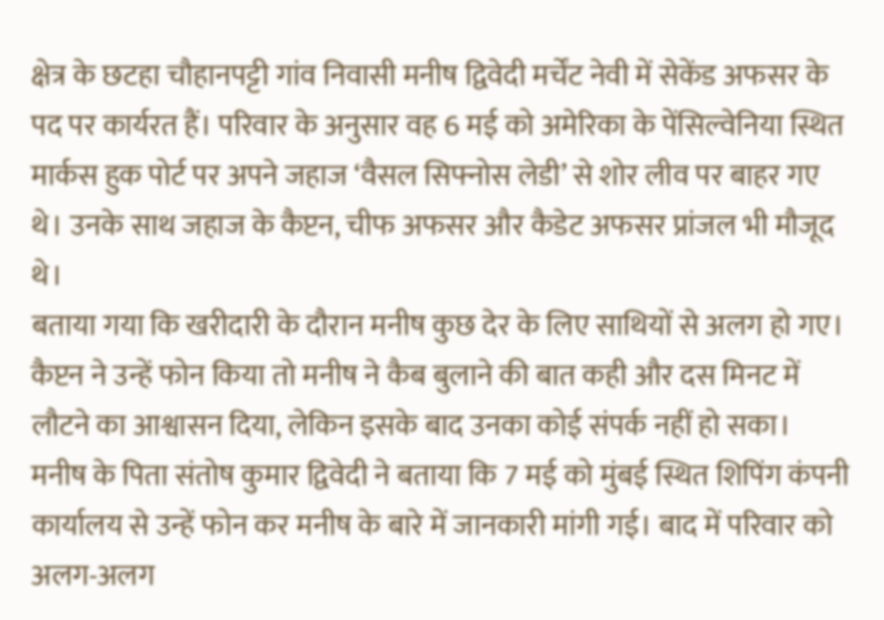क्षेत्र के छटहा चौहानपट्टी गांव निवासी मनीष द्विवेदी मर्चेंट नेवी में सेकेंड अफसर के पद पर कार्यरत हैं। परिवार के अनुसार वह 6 मई को अमेरिका के पेंसिल्वेनिया स्थित मार्कस हुक पोर्ट पर अपने जहाज ‘वैसल सिफ्नोस लेडी’ से शोर लीव पर बाहर गए थे। उनके साथ जहाज के कैप्टन, चीफ अफसर और कैडेट अफसर प्रांजल भी मौजूद थे।
बताया गया कि खरीदारी के दौरान मनीष कुछ देर के लिए साथियों से अलग हो गए। कैप्टन ने उन्हें फोन किया तो मनीष ने कैब बुलाने की बात कही और दस मिनट में लौटने का आश्वासन दिया, लेकिन इसके बाद उनका कोई संपर्क नहीं हो सका।
मनीष के पिता संतोष कुमार द्विवेदी ने बताया कि 7 मई को मुंबई स्थित शिपिंग कंपनी कार्यालय से उन्हें फोन कर मनीष के बारे में जानकारी मांगी गई। बाद में परिवार को अलग-अलग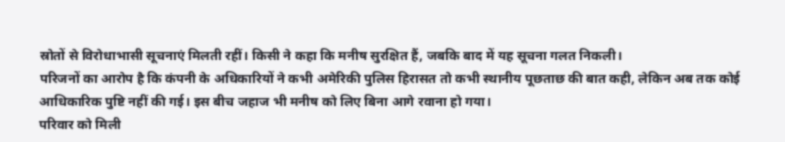स्रोतों से विरोधाभासी सूचनाएं मिलती रहीं। किसी ने कहा कि मनीष सुरक्षित हैं, जबकि बाद में यह सूचना गलत निकली।
परिजनों का आरोप है कि कंपनी के अधिकारियों ने कभी अमेरिकी पुलिस हिरासत तो कभी स्थानीय पूछताछ की बात कही, लेकिन अब तक कोई आधिकारिक पुष्टि नहीं की गई। इस बीच जहाज भी मनीष को लिए बिना आगे रवाना हो गया।
परिवार को मिली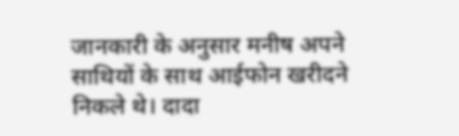जानकारी के अनुसार मनीष अपने साथियों के साथ आईफोन खरीदने निकले थे। दादा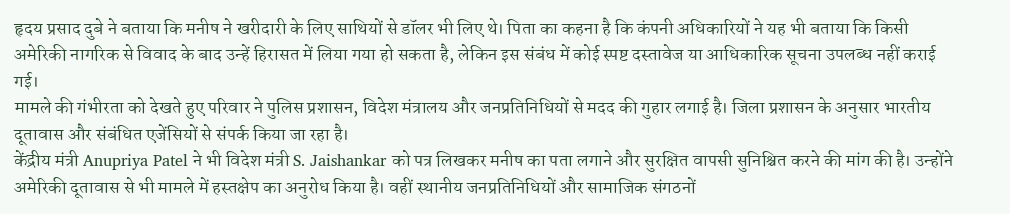हृदय प्रसाद दुबे ने बताया कि मनीष ने खरीदारी के लिए साथियों से डॉलर भी लिए थे। पिता का कहना है कि कंपनी अधिकारियों ने यह भी बताया कि किसी अमेरिकी नागरिक से विवाद के बाद उन्हें हिरासत में लिया गया हो सकता है, लेकिन इस संबंध में कोई स्पष्ट दस्तावेज या आधिकारिक सूचना उपलब्ध नहीं कराई गई।
मामले की गंभीरता को देखते हुए परिवार ने पुलिस प्रशासन, विदेश मंत्रालय और जनप्रतिनिधियों से मदद की गुहार लगाई है। जिला प्रशासन के अनुसार भारतीय दूतावास और संबंधित एजेंसियों से संपर्क किया जा रहा है।
केंद्रीय मंत्री Anupriya Patel ने भी विदेश मंत्री S. Jaishankar को पत्र लिखकर मनीष का पता लगाने और सुरक्षित वापसी सुनिश्चित करने की मांग की है। उन्होंने अमेरिकी दूतावास से भी मामले में हस्तक्षेप का अनुरोध किया है। वहीं स्थानीय जनप्रतिनिधियों और सामाजिक संगठनों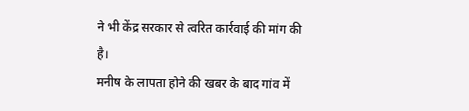ने भी केंद्र सरकार से त्वरित कार्रवाई की मांग की है।
मनीष के लापता होने की खबर के बाद गांव में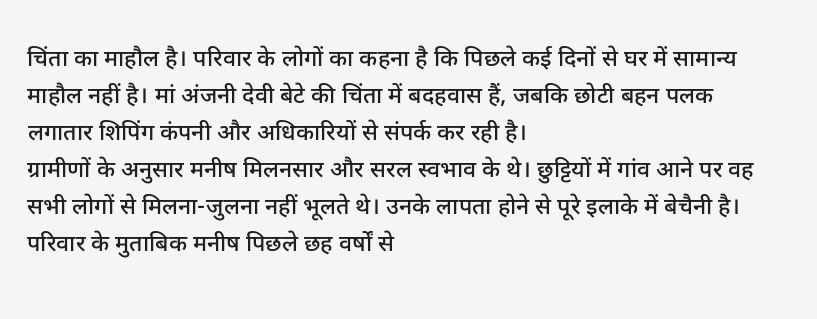चिंता का माहौल है। परिवार के लोगों का कहना है कि पिछले कई दिनों से घर में सामान्य माहौल नहीं है। मां अंजनी देवी बेटे की चिंता में बदहवास हैं, जबकि छोटी बहन पलक लगातार शिपिंग कंपनी और अधिकारियों से संपर्क कर रही है।
ग्रामीणों के अनुसार मनीष मिलनसार और सरल स्वभाव के थे। छुट्टियों में गांव आने पर वह सभी लोगों से मिलना-जुलना नहीं भूलते थे। उनके लापता होने से पूरे इलाके में बेचैनी है।
परिवार के मुताबिक मनीष पिछले छह वर्षों से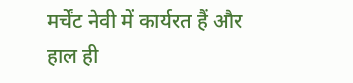मर्चेंट नेवी में कार्यरत हैं और हाल ही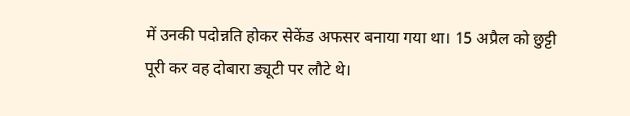में उनकी पदोन्नति होकर सेकेंड अफसर बनाया गया था। 15 अप्रैल को छुट्टी पूरी कर वह दोबारा ड्यूटी पर लौटे थे।